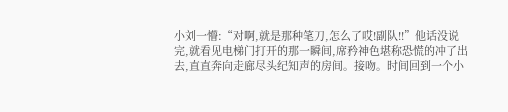小刘一懵:“对啊,就是那种笔刀,怎么了哎!副队!!”他话没说完,就看见电梯门打开的那一瞬间,席矜神色堪称恐慌的冲了出去,直直奔向走廊尽头纪知声的房间。接吻。时间回到一个小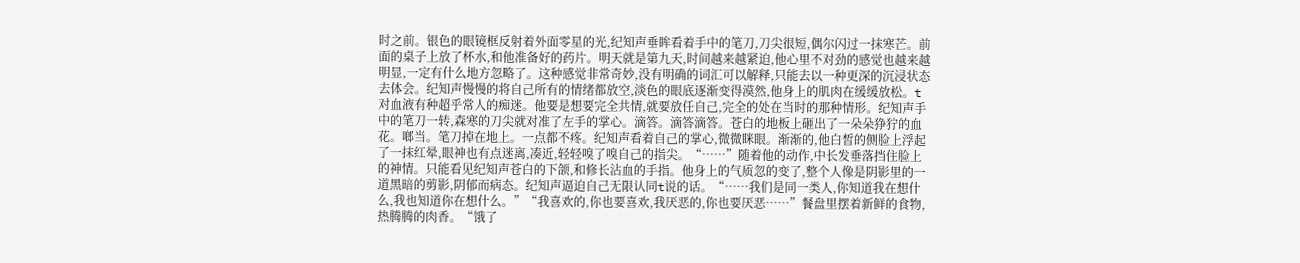时之前。银色的眼镜框反射着外面零星的光,纪知声垂眸看着手中的笔刀,刀尖很短,偶尔闪过一抹寒芒。前面的桌子上放了杯水,和他准备好的药片。明天就是第九天,时间越来越紧迫,他心里不对劲的感觉也越来越明显,一定有什么地方忽略了。这种感觉非常奇妙,没有明确的词汇可以解释,只能去以一种更深的沉浸状态去体会。纪知声慢慢的将自己所有的情绪都放空,淡色的眼底逐渐变得漠然,他身上的肌肉在缓缓放松。t对血液有种超乎常人的痴迷。他要是想要完全共情,就要放任自己,完全的处在当时的那种情形。纪知声手中的笔刀一转,森寒的刀尖就对准了左手的掌心。滴答。滴答滴答。苍白的地板上砸出了一朵朵狰狞的血花。啷当。笔刀掉在地上。一点都不疼。纪知声看着自己的掌心,微微眯眼。渐渐的,他白皙的侧脸上浮起了一抹红晕,眼神也有点迷离,凑近,轻轻嗅了嗅自己的指尖。“……”随着他的动作,中长发垂落挡住脸上的神情。只能看见纪知声苍白的下颌,和修长沾血的手指。他身上的气质忽的变了,整个人像是阴影里的一道黑暗的剪影,阴郁而病态。纪知声逼迫自己无限认同t说的话。“……我们是同一类人,你知道我在想什么,我也知道你在想什么。”“我喜欢的,你也要喜欢,我厌恶的,你也要厌恶……”餐盘里摆着新鲜的食物,热腾腾的肉香。“饿了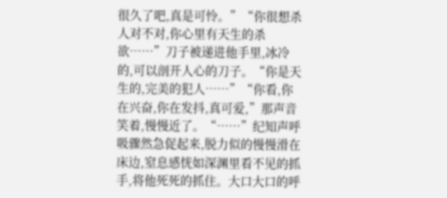很久了吧,真是可怜。”“你很想杀人对不对,你心里有天生的杀欲……”刀子被递进他手里,冰冷的,可以剖开人心的刀子。“你是天生的,完美的犯人……”“你看,你在兴奋,你在发抖,真可爱,”那声音笑着,慢慢近了。“……”纪知声呼吸骤然急促起来,脱力似的慢慢滑在床边,窒息感恍如深渊里看不见的抓手,将他死死的抓住。大口大口的呼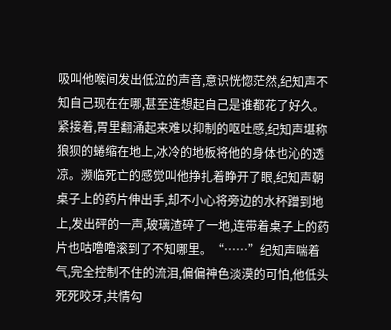吸叫他喉间发出低泣的声音,意识恍惚茫然,纪知声不知自己现在在哪,甚至连想起自己是谁都花了好久。紧接着,胃里翻涌起来难以抑制的呕吐感,纪知声堪称狼狈的蜷缩在地上,冰冷的地板将他的身体也沁的透凉。濒临死亡的感觉叫他挣扎着睁开了眼,纪知声朝桌子上的药片伸出手,却不小心将旁边的水杯蹭到地上,发出砰的一声,玻璃渣碎了一地,连带着桌子上的药片也咕噜噜滚到了不知哪里。“……”纪知声喘着气,完全控制不住的流泪,偏偏神色淡漠的可怕,他低头死死咬牙,共情勾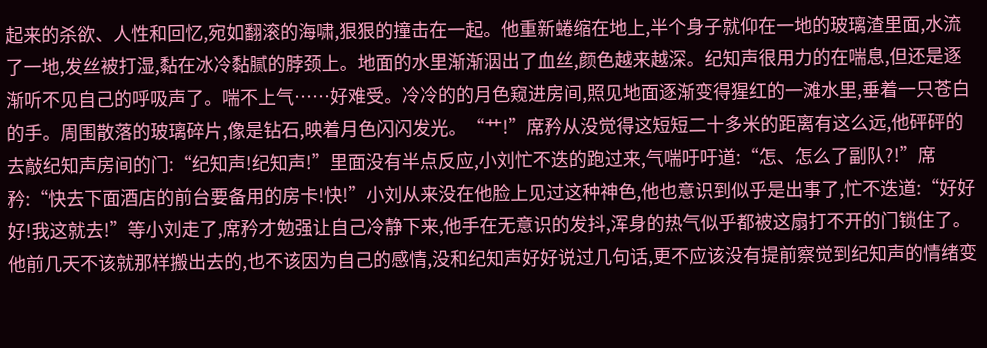起来的杀欲、人性和回忆,宛如翻滚的海啸,狠狠的撞击在一起。他重新蜷缩在地上,半个身子就仰在一地的玻璃渣里面,水流了一地,发丝被打湿,黏在冰冷黏腻的脖颈上。地面的水里渐渐洇出了血丝,颜色越来越深。纪知声很用力的在喘息,但还是逐渐听不见自己的呼吸声了。喘不上气……好难受。冷冷的的月色窥进房间,照见地面逐渐变得猩红的一滩水里,垂着一只苍白的手。周围散落的玻璃碎片,像是钻石,映着月色闪闪发光。“艹!”席矜从没觉得这短短二十多米的距离有这么远,他砰砰的去敲纪知声房间的门:“纪知声!纪知声!”里面没有半点反应,小刘忙不迭的跑过来,气喘吁吁道:“怎、怎么了副队?!”席矜:“快去下面酒店的前台要备用的房卡!快!”小刘从来没在他脸上见过这种神色,他也意识到似乎是出事了,忙不迭道:“好好好!我这就去!”等小刘走了,席矜才勉强让自己冷静下来,他手在无意识的发抖,浑身的热气似乎都被这扇打不开的门锁住了。他前几天不该就那样搬出去的,也不该因为自己的感情,没和纪知声好好说过几句话,更不应该没有提前察觉到纪知声的情绪变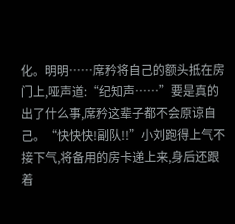化。明明……席矜将自己的额头抵在房门上,哑声道:“纪知声……”要是真的出了什么事,席矜这辈子都不会原谅自己。“快快快!副队!!”小刘跑得上气不接下气,将备用的房卡递上来,身后还跟着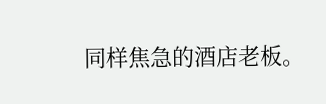同样焦急的酒店老板。